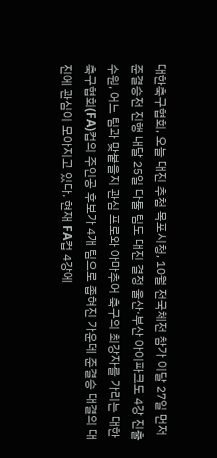대한축구협회, 오늘 대진 추첨 목포시청, 10월 전국체전 참가 이달 27일 먼저 준결승전 진행 내달 25일 다툴 팀도 대진 결정 울산·부산 아이파크도 4강 진출 수원, 어느 팀과 맞붙을지 관심 프로와 아마추어 축구의 최강자를 가리는 대한축구협회(FA)컵의 주인공 후보가 4개 팀으로 좁혀진 가운데 준결승 대결의 대진에 관심이 모아지고 있다. 현재 FA컵 4강에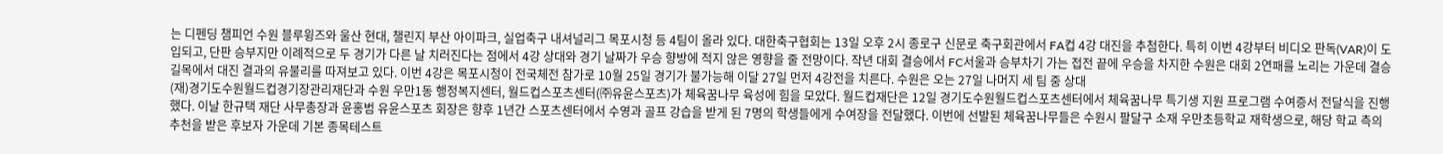는 디펜딩 챔피언 수원 블루윙즈와 울산 현대, 챌린지 부산 아이파크, 실업축구 내셔널리그 목포시청 등 4팀이 올라 있다. 대한축구협회는 13일 오후 2시 종로구 신문로 축구회관에서 FA컵 4강 대진을 추첨한다. 특히 이번 4강부터 비디오 판독(VAR)이 도입되고, 단판 승부지만 이례적으로 두 경기가 다른 날 치러진다는 점에서 4강 상대와 경기 날짜가 우승 향방에 적지 않은 영향을 줄 전망이다. 작년 대회 결승에서 FC서울과 승부차기 가는 접전 끝에 우승을 차지한 수원은 대회 2연패를 노리는 가운데 결승 길목에서 대진 결과의 유불리를 따져보고 있다. 이번 4강은 목포시청이 전국체전 참가로 10월 25일 경기가 불가능해 이달 27일 먼저 4강전을 치른다. 수원은 오는 27일 나머지 세 팀 중 상대
(재)경기도수원월드컵경기장관리재단과 수원 우만1동 행정복지센터, 월드컵스포츠센터(㈜유윤스포츠)가 체육꿈나무 육성에 힘을 모았다. 월드컵재단은 12일 경기도수원월드컵스포츠센터에서 체육꿈나무 특기생 지원 프로그램 수여증서 전달식을 진행했다. 이날 한규택 재단 사무총장과 윤홍범 유윤스포츠 회장은 향후 1년간 스포츠센터에서 수영과 골프 강습을 받게 된 7명의 학생들에게 수여장을 전달했다. 이번에 선발된 체육꿈나무들은 수원시 팔달구 소재 우만초등학교 재학생으로, 해당 학교 측의 추천을 받은 후보자 가운데 기본 종목테스트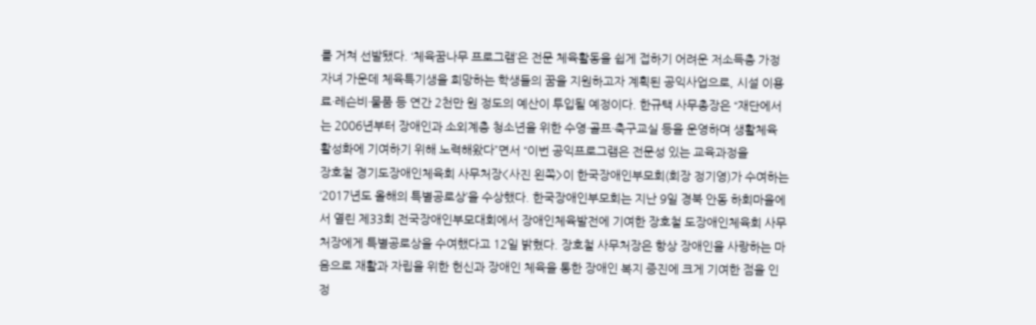를 거쳐 선발됐다. ‘체육꿈나무 프로그램’은 전문 체육활동을 쉽게 접하기 어려운 저소득층 가정 자녀 가운데 체육특기생을 희망하는 학생들의 꿈을 지원하고자 계획된 공익사업으로, 시설 이용료·레슨비·물품 등 연간 2천만 원 정도의 예산이 투입될 예정이다. 한규택 사무총장은 “재단에서는 2006년부터 장애인과 소외계층 청소년을 위한 수영·골프·축구교실 등을 운영하며 생활체육 활성화에 기여하기 위해 노력해왔다”면서 “이번 공익프로그램은 전문성 있는 교육과정을
장호철 경기도장애인체육회 사무처장<사진 왼쪽>이 한국장애인부모회(회장 정기영)가 수여하는 ‘2017년도 올해의 특별공로상’을 수상했다. 한국장애인부모회는 지난 9일 경북 안동 하회마을에서 열린 제33회 전국장애인부모대회에서 장애인체육발전에 기여한 장호철 도장애인체육회 사무처장에게 특별공로상을 수여했다고 12일 밝혔다. 장호철 사무처장은 항상 장애인을 사랑하는 마음으로 재활과 자립을 위한 헌신과 장애인 체육을 통한 장애인 복지 증진에 크게 기여한 점을 인정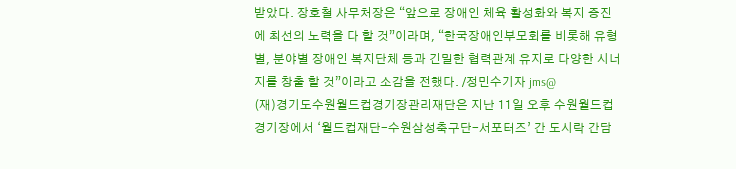받았다. 장호철 사무처장은 “앞으로 장애인 체육 활성화와 복지 증진에 최선의 노력을 다 할 것”이라며, “한국장애인부모회를 비롯해 유형별, 분야별 장애인 복지단체 등과 긴밀한 협력관계 유지로 다양한 시너지를 창출 할 것”이라고 소감을 전했다. /정민수기자 jms@
(재)경기도수원월드컵경기장관리재단은 지난 11일 오후 수원월드컵경기장에서 ‘월드컵재단-수원삼성축구단-서포터즈’ 간 도시락 간담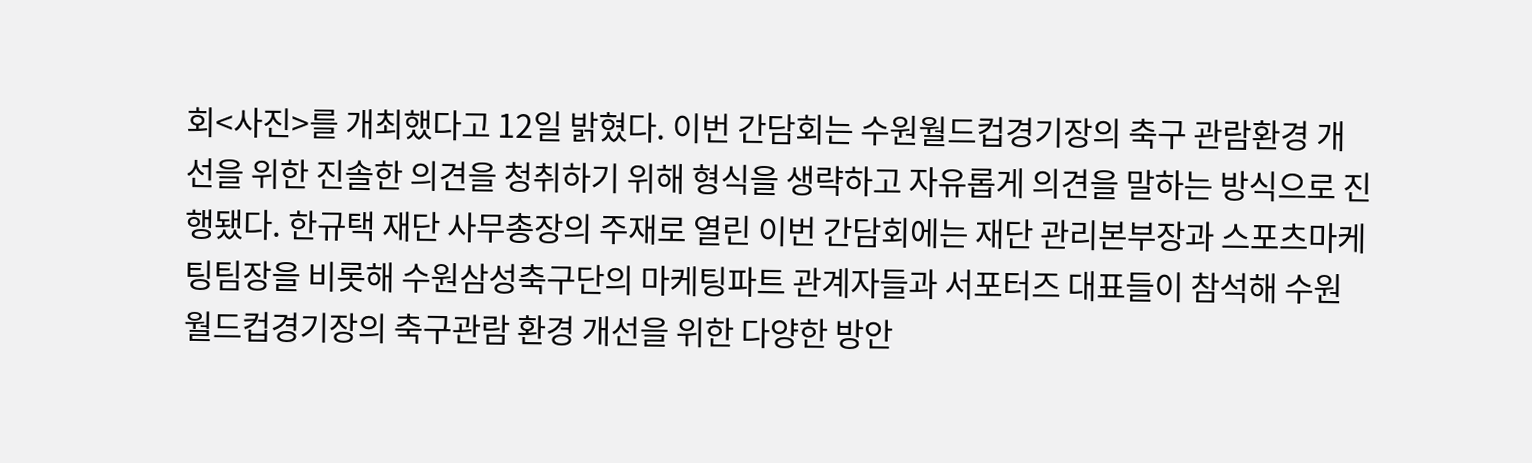회<사진>를 개최했다고 12일 밝혔다. 이번 간담회는 수원월드컵경기장의 축구 관람환경 개선을 위한 진솔한 의견을 청취하기 위해 형식을 생략하고 자유롭게 의견을 말하는 방식으로 진행됐다. 한규택 재단 사무총장의 주재로 열린 이번 간담회에는 재단 관리본부장과 스포츠마케팅팀장을 비롯해 수원삼성축구단의 마케팅파트 관계자들과 서포터즈 대표들이 참석해 수원월드컵경기장의 축구관람 환경 개선을 위한 다양한 방안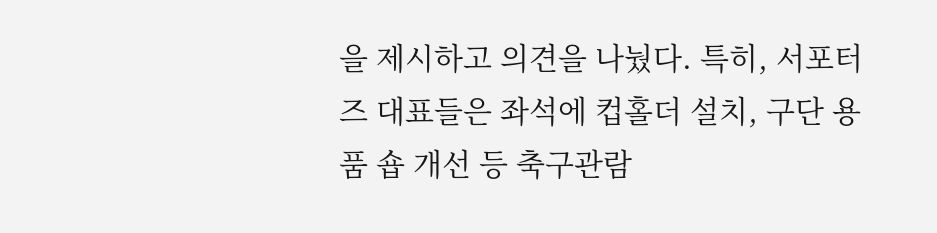을 제시하고 의견을 나눴다. 특히, 서포터즈 대표들은 좌석에 컵홀더 설치, 구단 용품 숍 개선 등 축구관람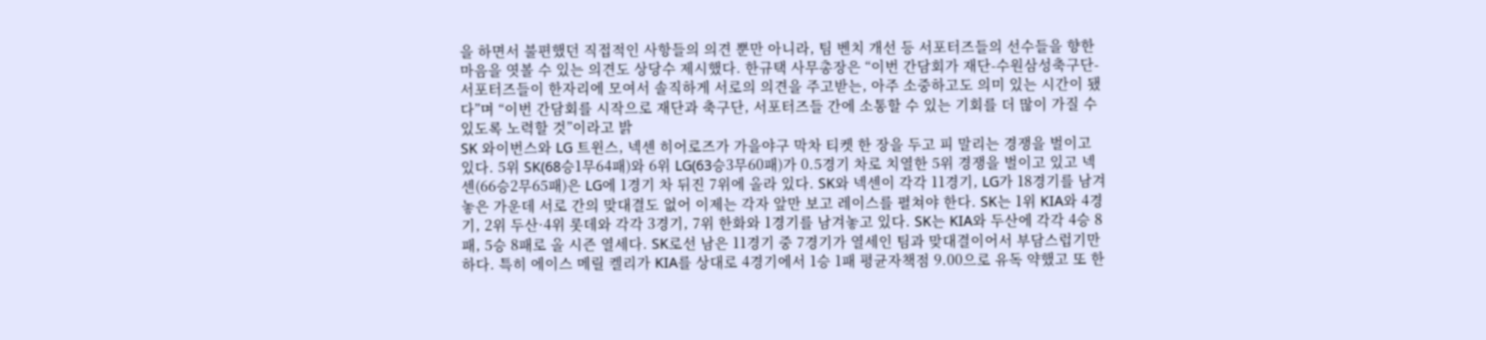을 하면서 불편했던 직접적인 사항들의 의견 뿐만 아니라, 팀 벤치 개선 등 서포터즈들의 선수들을 향한 마음을 엿볼 수 있는 의견도 상당수 제시했다. 한규택 사무총장은 “이번 간담회가 재단-수원삼성축구단-서포터즈들이 한자리에 모여서 솔직하게 서로의 의견을 주고받는, 아주 소중하고도 의미 있는 시간이 됐다”며 “이번 간담회를 시작으로 재단과 축구단, 서포터즈들 간에 소통할 수 있는 기회를 더 많이 가질 수 있도록 노력할 것”이라고 밝
SK 와이번스와 LG 트윈스, 넥센 히어로즈가 가을야구 막차 티켓 한 장을 두고 피 말리는 경쟁을 벌이고 있다. 5위 SK(68승1무64패)와 6위 LG(63승3무60패)가 0.5경기 차로 치열한 5위 경쟁을 벌이고 있고 넥센(66승2무65패)은 LG에 1경기 차 뒤진 7위에 올라 있다. SK와 넥센이 각각 11경기, LG가 18경기를 남겨놓은 가운데 서로 간의 맞대결도 없어 이제는 각자 앞만 보고 레이스를 펼쳐야 한다. SK는 1위 KIA와 4경기, 2위 두산·4위 롯데와 각각 3경기, 7위 한화와 1경기를 남겨놓고 있다. SK는 KIA와 두산에 각각 4승 8패, 5승 8패로 올 시즌 열세다. SK로선 남은 11경기 중 7경기가 열세인 팀과 맞대결이어서 부담스럽기만 하다. 특히 에이스 메릴 켈리가 KIA를 상대로 4경기에서 1승 1패 평균자책점 9.00으로 유독 약했고 또 한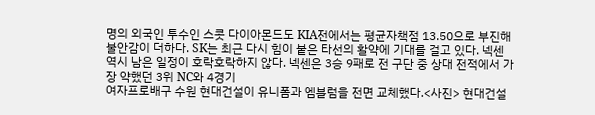명의 외국인 투수인 스콧 다이아몬드도 KIA전에서는 평균자책점 13.50으로 부진해 불안감이 더하다. SK는 최근 다시 힘이 붙은 타선의 활약에 기대를 걸고 있다. 넥센 역시 남은 일정이 호락호락하지 않다. 넥센은 3승 9패로 전 구단 중 상대 전적에서 가장 약했던 3위 NC와 4경기
여자프로배구 수원 현대건설이 유니폼과 엠블럼을 전면 교체했다.<사진> 현대건설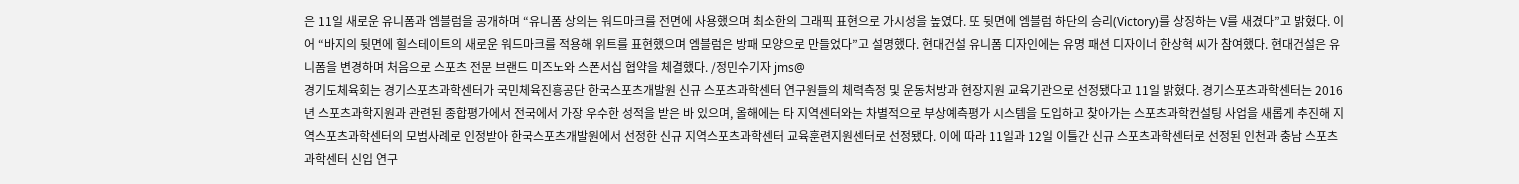은 11일 새로운 유니폼과 엠블럼을 공개하며 “유니폼 상의는 워드마크를 전면에 사용했으며 최소한의 그래픽 표현으로 가시성을 높였다. 또 뒷면에 엠블럼 하단의 승리(Victory)를 상징하는 V를 새겼다”고 밝혔다. 이어 “바지의 뒷면에 힐스테이트의 새로운 워드마크를 적용해 위트를 표현했으며 엠블럼은 방패 모양으로 만들었다”고 설명했다. 현대건설 유니폼 디자인에는 유명 패션 디자이너 한상혁 씨가 참여했다. 현대건설은 유니폼을 변경하며 처음으로 스포츠 전문 브랜드 미즈노와 스폰서십 협약을 체결했다. /정민수기자 jms@
경기도체육회는 경기스포츠과학센터가 국민체육진흥공단 한국스포츠개발원 신규 스포츠과학센터 연구원들의 체력측정 및 운동처방과 현장지원 교육기관으로 선정됐다고 11일 밝혔다. 경기스포츠과학센터는 2016년 스포츠과학지원과 관련된 종합평가에서 전국에서 가장 우수한 성적을 받은 바 있으며, 올해에는 타 지역센터와는 차별적으로 부상예측평가 시스템을 도입하고 찾아가는 스포츠과학컨설팅 사업을 새롭게 추진해 지역스포츠과학센터의 모범사례로 인정받아 한국스포츠개발원에서 선정한 신규 지역스포츠과학센터 교육훈련지원센터로 선정됐다. 이에 따라 11일과 12일 이틀간 신규 스포츠과학센터로 선정된 인천과 충남 스포츠과학센터 신입 연구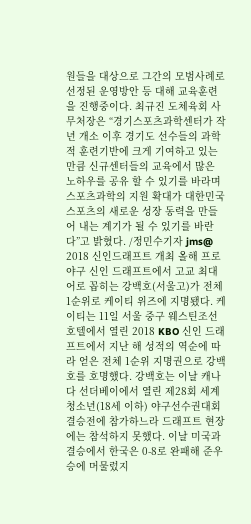원들을 대상으로 그간의 모범사례로 선정된 운영방안 등 대해 교육훈련을 진행중이다. 최규진 도체육회 사무처장은 “경기스포츠과학센터가 작년 개소 이후 경기도 선수들의 과학적 훈련기반에 크게 기여하고 있는 만큼 신규센터들의 교육에서 많은 노하우를 공유 할 수 있기를 바라며 스포츠과학의 지원 확대가 대한민국 스포츠의 새로운 성장 동력을 만들어 내는 계기가 될 수 있기를 바란다”고 밝혔다. /정민수기자 jms@
2018 신인드래프트 개최 올해 프로야구 신인 드래프트에서 고교 최대어로 꼽히는 강백호(서울고)가 전체 1순위로 케이티 위즈에 지명됐다. 케이티는 11일 서울 중구 웨스틴조선호텔에서 열린 2018 KBO 신인 드래프트에서 지난 해 성적의 역순에 따라 얻은 전체 1순위 지명권으로 강백호를 호명했다. 강백호는 이날 캐나다 선더베이에서 열린 제28회 세계청소년(18세 이하) 야구선수권대회 결승전에 참가하느라 드래프트 현장에는 참석하지 못했다. 이날 미국과 결승에서 한국은 0-8로 완패해 준우승에 머물렀지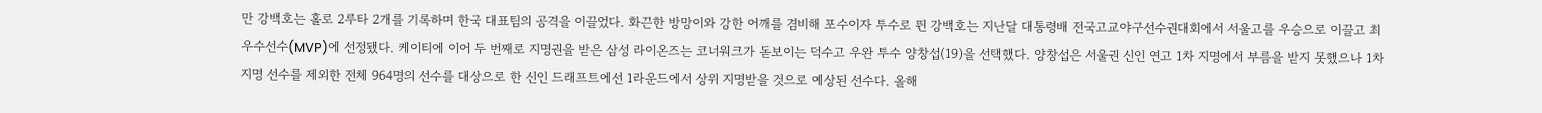만 강백호는 홀로 2루타 2개를 기록하며 한국 대표팀의 공격을 이끌었다. 화끈한 방망이와 강한 어깨를 겸비해 포수이자 투수로 뛴 강백호는 지난달 대통령배 전국고교야구선수권대회에서 서울고를 우승으로 이끌고 최우수선수(MVP)에 선정됐다. 케이티에 이어 두 번째로 지명권을 받은 삼성 라이온즈는 코너워크가 돋보이는 덕수고 우완 투수 양창섭(19)을 선택했다. 양창섭은 서울권 신인 연고 1차 지명에서 부름을 받지 못했으나 1차 지명 선수를 제외한 전체 964명의 선수를 대상으로 한 신인 드래프트에선 1라운드에서 상위 지명받을 것으로 예상된 선수다. 올해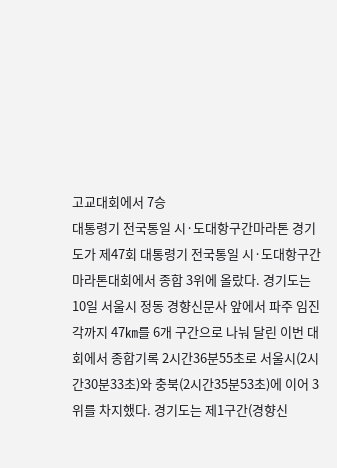고교대회에서 7승
대통령기 전국통일 시·도대항구간마라톤 경기도가 제47회 대통령기 전국통일 시·도대항구간마라톤대회에서 종합 3위에 올랐다. 경기도는 10일 서울시 정동 경향신문사 앞에서 파주 임진각까지 47㎞를 6개 구간으로 나눠 달린 이번 대회에서 종합기록 2시간36분55초로 서울시(2시간30분33초)와 충북(2시간35분53초)에 이어 3위를 차지했다. 경기도는 제1구간(경향신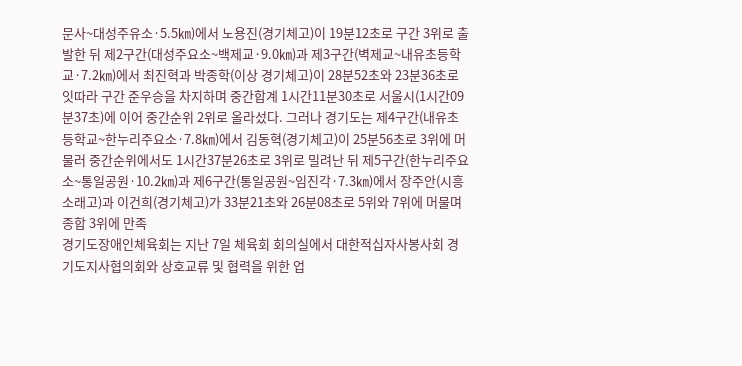문사~대성주유소·5.5㎞)에서 노용진(경기체고)이 19분12초로 구간 3위로 출발한 뒤 제2구간(대성주요소~백제교·9.0㎞)과 제3구간(벽제교~내유초등학교·7.2㎞)에서 최진혁과 박종학(이상 경기체고)이 28분52초와 23분36초로 잇따라 구간 준우승을 차지하며 중간합계 1시간11분30초로 서울시(1시간09분37초)에 이어 중간순위 2위로 올라섰다. 그러나 경기도는 제4구간(내유초등학교~한누리주요소·7.8㎞)에서 김동혁(경기체고)이 25분56초로 3위에 머물러 중간순위에서도 1시간37분26초로 3위로 밀려난 뒤 제5구간(한누리주요소~통일공원·10.2㎞)과 제6구간(통일공원~임진각·7.3㎞)에서 장주안(시흥 소래고)과 이건희(경기체고)가 33분21초와 26분08초로 5위와 7위에 머물며 종합 3위에 만족
경기도장애인체육회는 지난 7일 체육회 회의실에서 대한적십자사봉사회 경기도지사협의회와 상호교류 및 협력을 위한 업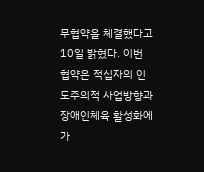무협약을 체결했다고 10일 밝혔다. 이번 협약은 적십자의 인도주의적 사업방향과 장애인체육 활성화에 가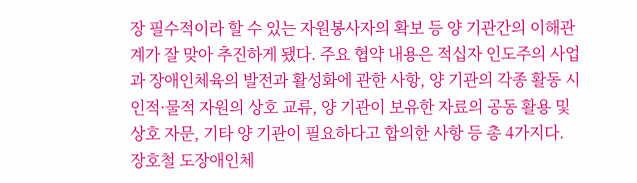장 필수적이라 할 수 있는 자원봉사자의 확보 등 양 기관간의 이해관계가 잘 맞아 추진하게 됐다. 주요 협약 내용은 적십자 인도주의 사업과 장애인체육의 발전과 활성화에 관한 사항, 양 기관의 각종 활동 시 인적·물적 자원의 상호 교류, 양 기관이 보유한 자료의 공동 활용 및 상호 자문, 기타 양 기관이 필요하다고 합의한 사항 등 총 4가지다. 장호철 도장애인체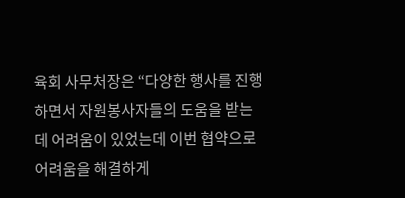육회 사무처장은 “다양한 행사를 진행하면서 자원봉사자들의 도움을 받는 데 어려움이 있었는데 이번 협약으로 어려움을 해결하게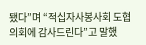됐다”며 “적십자사봉사회 도협의회에 감사드린다”고 말했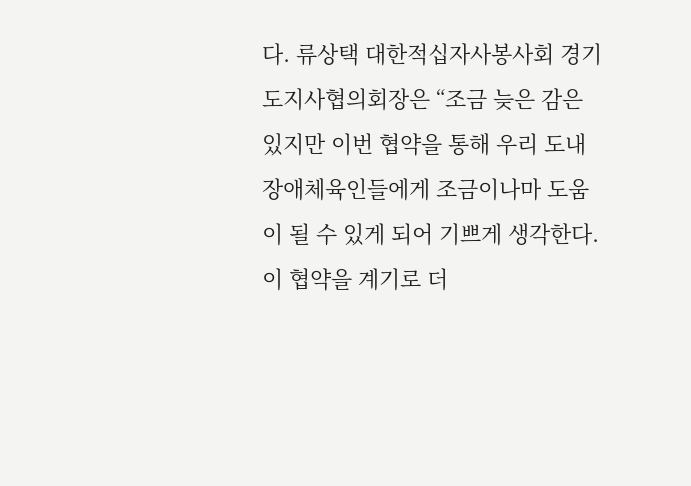다. 류상택 대한적십자사봉사회 경기도지사협의회장은 “조금 늦은 감은 있지만 이번 협약을 통해 우리 도내 장애체육인들에게 조금이나마 도움이 될 수 있게 되어 기쁘게 생각한다. 이 협약을 계기로 더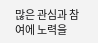많은 관심과 참여에 노력을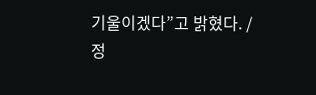기울이겠다”고 밝혔다. /정